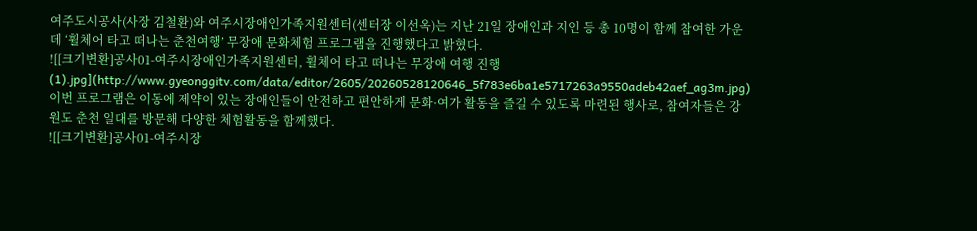여주도시공사(사장 김철환)와 여주시장애인가족지원센터(센터장 이선옥)는 지난 21일 장애인과 지인 등 총 10명이 함께 참여한 가운데 ‘휠체어 타고 떠나는 춘천여행’ 무장애 문화체험 프로그램을 진행했다고 밝혔다.
![[크기변환]공사01-여주시장애인가족지원센터, 휠체어 타고 떠나는 무장애 여행 진행(1).jpg](http://www.gyeonggitv.com/data/editor/2605/20260528120646_5f783e6ba1e5717263a9550adeb42aef_ag3m.jpg)
이번 프로그램은 이동에 제약이 있는 장애인들이 안전하고 편안하게 문화·여가 활동을 즐길 수 있도록 마련된 행사로, 참여자들은 강원도 춘천 일대를 방문해 다양한 체험활동을 함께했다.
![[크기변환]공사01-여주시장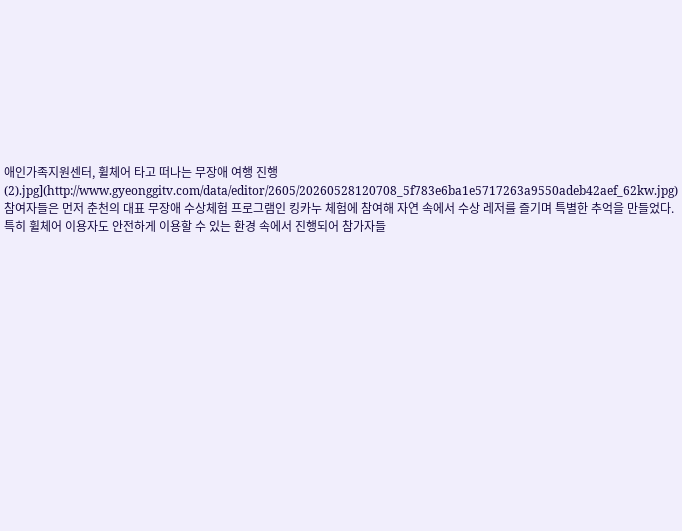애인가족지원센터, 휠체어 타고 떠나는 무장애 여행 진행(2).jpg](http://www.gyeonggitv.com/data/editor/2605/20260528120708_5f783e6ba1e5717263a9550adeb42aef_62kw.jpg)
참여자들은 먼저 춘천의 대표 무장애 수상체험 프로그램인 킹카누 체험에 참여해 자연 속에서 수상 레저를 즐기며 특별한 추억을 만들었다. 특히 휠체어 이용자도 안전하게 이용할 수 있는 환경 속에서 진행되어 참가자들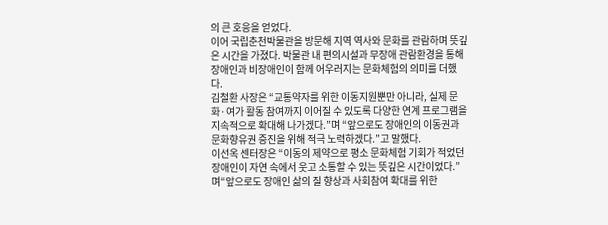의 큰 호응을 얻었다.
이어 국립춘천박물관을 방문해 지역 역사와 문화를 관람하며 뜻깊은 시간을 가졌다. 박물관 내 편의시설과 무장애 관람환경을 통해 장애인과 비장애인이 함께 어우러지는 문화체험의 의미를 더했다.
김철환 사장은 “교통약자를 위한 이동지원뿐만 아니라, 실제 문화·여가 활동 참여까지 이어질 수 있도록 다양한 연계 프로그램을 지속적으로 확대해 나가겠다.”며 “앞으로도 장애인의 이동권과 문화향유권 증진을 위해 적극 노력하겠다.”고 말했다.
이선옥 센터장은 “이동의 제약으로 평소 문화체험 기회가 적었던 장애인이 자연 속에서 웃고 소통할 수 있는 뜻깊은 시간이었다.”며“앞으로도 장애인 삶의 질 향상과 사회참여 확대를 위한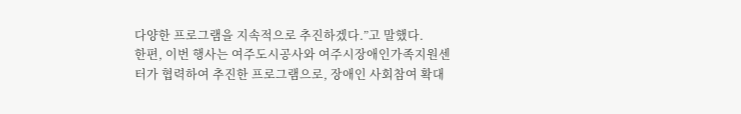다양한 프로그램을 지속적으로 추진하겠다.”고 말했다.
한편, 이번 행사는 여주도시공사와 여주시장애인가족지원센터가 협력하여 추진한 프로그램으로, 장애인 사회참여 확대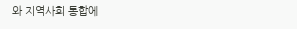와 지역사회 통합에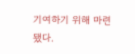기여하기 위해 마련됐다.